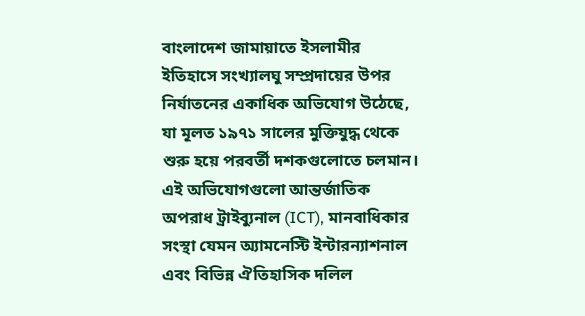বাংলাদেশ জামায়াতে ইসলামীর ইতিহাসে সংখ্যালঘু সম্প্রদায়ের উপর নির্যাতনের একাধিক অভিযোগ উঠেছে, যা মূলত ১৯৭১ সালের মুক্তিযুদ্ধ থেকে শুরু হয়ে পরবর্তী দশকগুলোতে চলমান। এই অভিযোগগুলো আন্তর্জাতিক অপরাধ ট্রাইব্যুনাল (ICT), মানবাধিকার সংস্থা যেমন অ্যামনেস্টি ইন্টারন্যাশনাল এবং বিভিন্ন ঐতিহাসিক দলিল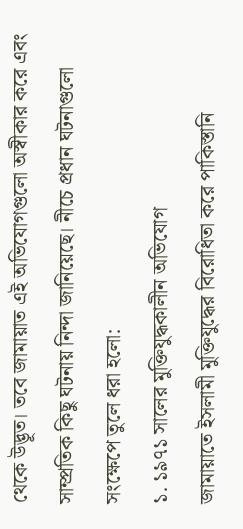থেকে উদ্ভূত। তবে জামায়াত এই অভিযোগগুলো অস্বীকার করে এবং সাম্প্রতিক কিছু ঘটনায় নিন্দা জানিয়েছে। নীচে প্রধান ঘটনাগুলো সংক্ষেপে তুলে ধরা হলো:
১. ১৯৭১ সালের মুক্তিযুদ্ধকালীন অভিযোগ
জামায়াতে ইসলামী মুক্তিযুদ্ধের বিরোধিতা করে পাকিস্তানি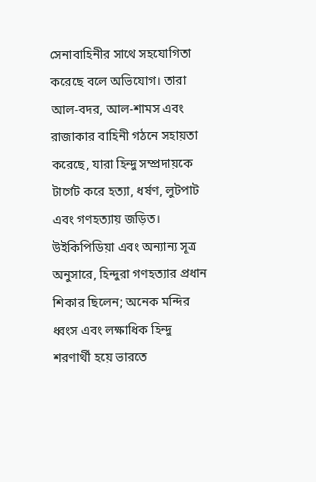সেনাবাহিনীর সাথে সহযোগিতা করেছে বলে অভিযোগ। তারা আল-বদর, আল-শামস এবং রাজাকার বাহিনী গঠনে সহায়তা করেছে, যারা হিন্দু সম্প্রদায়কে টার্গেট করে হত্যা, ধর্ষণ, লুটপাট এবং গণহত্যায় জড়িত।
উইকিপিডিয়া এবং অন্যান্য সূত্র অনুসারে, হিন্দুরা গণহত্যার প্রধান শিকার ছিলেন; অনেক মন্দির ধ্বংস এবং লক্ষাধিক হিন্দু শরণার্থী হয়ে ভারতে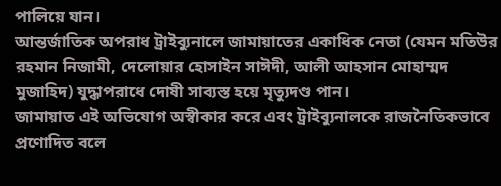পালিয়ে যান।
আন্তর্জাতিক অপরাধ ট্রাইব্যুনালে জামায়াতের একাধিক নেতা (যেমন মতিউর রহমান নিজামী, দেলোয়ার হোসাইন সাঈদী, আলী আহসান মোহাম্মদ মুজাহিদ) যুদ্ধাপরাধে দোষী সাব্যস্ত হয়ে মৃত্যুদণ্ড পান।
জামায়াত এই অভিযোগ অস্বীকার করে এবং ট্রাইব্যুনালকে রাজনৈতিকভাবে প্রণোদিত বলে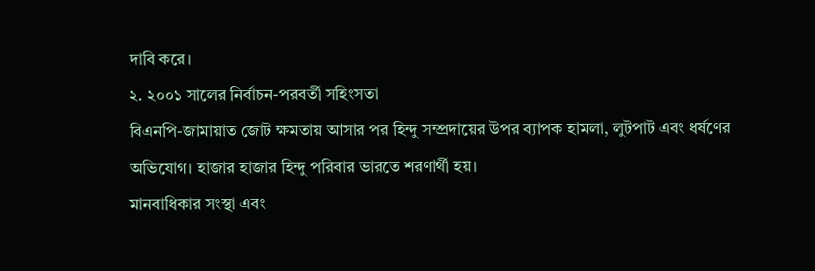দাবি করে।
২. ২০০১ সালের নির্বাচন-পরবর্তী সহিংসতা
বিএনপি-জামায়াত জোট ক্ষমতায় আসার পর হিন্দু সম্প্রদায়ের উপর ব্যাপক হামলা, লুটপাট এবং ধর্ষণের অভিযোগ। হাজার হাজার হিন্দু পরিবার ভারতে শরণার্থী হয়।
মানবাধিকার সংস্থা এবং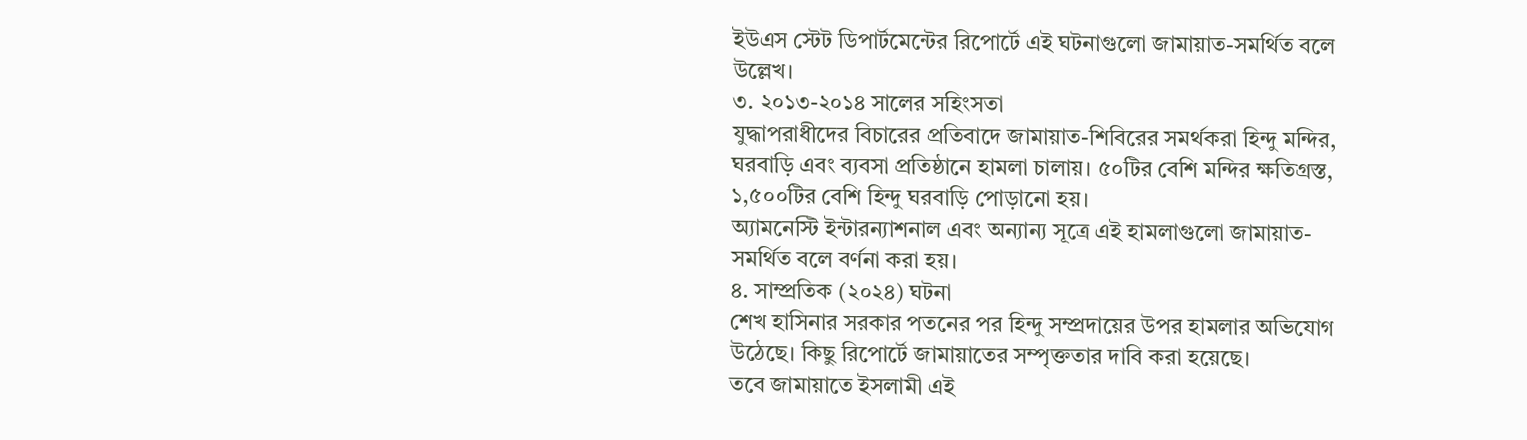ইউএস স্টেট ডিপার্টমেন্টের রিপোর্টে এই ঘটনাগুলো জামায়াত-সমর্থিত বলে উল্লেখ।
৩. ২০১৩-২০১৪ সালের সহিংসতা
যুদ্ধাপরাধীদের বিচারের প্রতিবাদে জামায়াত-শিবিরের সমর্থকরা হিন্দু মন্দির, ঘরবাড়ি এবং ব্যবসা প্রতিষ্ঠানে হামলা চালায়। ৫০টির বেশি মন্দির ক্ষতিগ্রস্ত, ১,৫০০টির বেশি হিন্দু ঘরবাড়ি পোড়ানো হয়।
অ্যামনেস্টি ইন্টারন্যাশনাল এবং অন্যান্য সূত্রে এই হামলাগুলো জামায়াত-সমর্থিত বলে বর্ণনা করা হয়।
৪. সাম্প্রতিক (২০২৪) ঘটনা
শেখ হাসিনার সরকার পতনের পর হিন্দু সম্প্রদায়ের উপর হামলার অভিযোগ উঠেছে। কিছু রিপোর্টে জামায়াতের সম্পৃক্ততার দাবি করা হয়েছে।
তবে জামায়াতে ইসলামী এই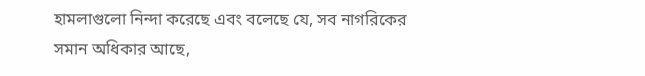হামলাগুলো নিন্দা করেছে এবং বলেছে যে, সব নাগরিকের সমান অধিকার আছে,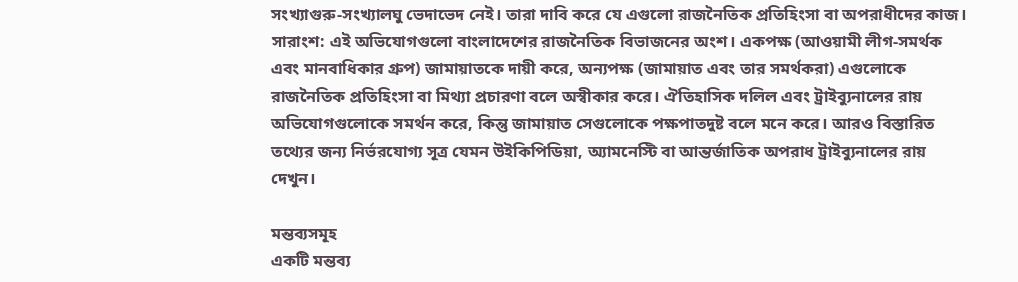সংখ্যাগুরু-সংখ্যালঘু ভেদাভেদ নেই। তারা দাবি করে যে এগুলো রাজনৈতিক প্রতিহিংসা বা অপরাধীদের কাজ।
সারাংশ: এই অভিযোগগুলো বাংলাদেশের রাজনৈতিক বিভাজনের অংশ। একপক্ষ (আওয়ামী লীগ-সমর্থক এবং মানবাধিকার গ্রুপ) জামায়াতকে দায়ী করে, অন্যপক্ষ (জামায়াত এবং তার সমর্থকরা) এগুলোকে রাজনৈতিক প্রতিহিংসা বা মিথ্যা প্রচারণা বলে অস্বীকার করে। ঐতিহাসিক দলিল এবং ট্রাইব্যুনালের রায় অভিযোগগুলোকে সমর্থন করে, কিন্তু জামায়াত সেগুলোকে পক্ষপাতদুষ্ট বলে মনে করে। আরও বিস্তারিত তথ্যের জন্য নির্ভরযোগ্য সূত্র যেমন উইকিপিডিয়া, অ্যামনেস্টি বা আন্তর্জাতিক অপরাধ ট্রাইব্যুনালের রায় দেখুন।

মন্তব্যসমূহ
একটি মন্তব্য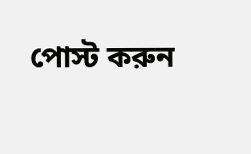পোস্ট করুন